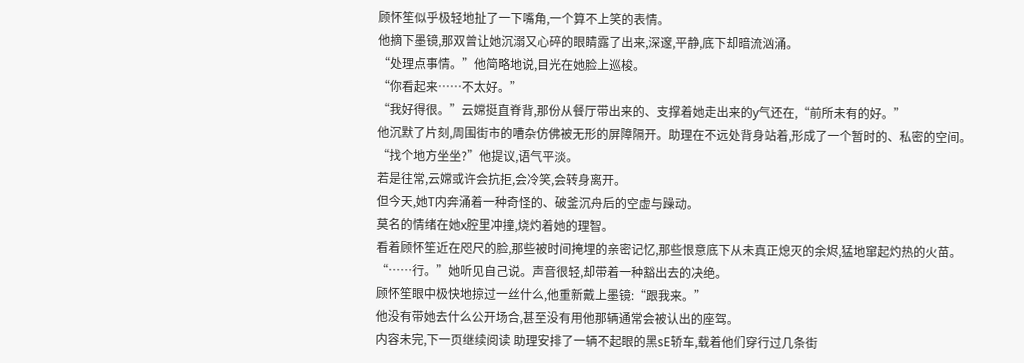顾怀笙似乎极轻地扯了一下嘴角,一个算不上笑的表情。
他摘下墨镜,那双曾让她沉溺又心碎的眼睛露了出来,深邃,平静,底下却暗流汹涌。
“处理点事情。”他简略地说,目光在她脸上巡梭。
“你看起来……不太好。”
“我好得很。”云嫦挺直脊背,那份从餐厅带出来的、支撑着她走出来的y气还在,“前所未有的好。”
他沉默了片刻,周围街市的嘈杂仿佛被无形的屏障隔开。助理在不远处背身站着,形成了一个暂时的、私密的空间。
“找个地方坐坐?”他提议,语气平淡。
若是往常,云嫦或许会抗拒,会冷笑,会转身离开。
但今天,她T内奔涌着一种奇怪的、破釜沉舟后的空虚与躁动。
莫名的情绪在她x腔里冲撞,烧灼着她的理智。
看着顾怀笙近在咫尺的脸,那些被时间掩埋的亲密记忆,那些恨意底下从未真正熄灭的余烬,猛地窜起灼热的火苗。
“……行。”她听见自己说。声音很轻,却带着一种豁出去的决绝。
顾怀笙眼中极快地掠过一丝什么,他重新戴上墨镜:“跟我来。”
他没有带她去什么公开场合,甚至没有用他那辆通常会被认出的座驾。
内容未完,下一页继续阅读 助理安排了一辆不起眼的黑sE轿车,载着他们穿行过几条街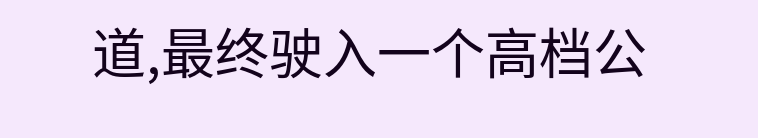道,最终驶入一个高档公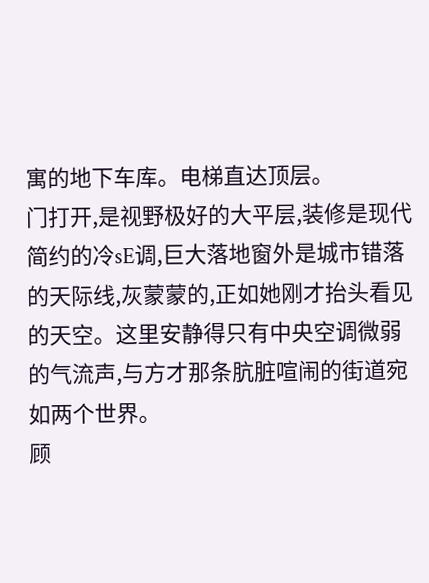寓的地下车库。电梯直达顶层。
门打开,是视野极好的大平层,装修是现代简约的冷sE调,巨大落地窗外是城市错落的天际线,灰蒙蒙的,正如她刚才抬头看见的天空。这里安静得只有中央空调微弱的气流声,与方才那条肮脏喧闹的街道宛如两个世界。
顾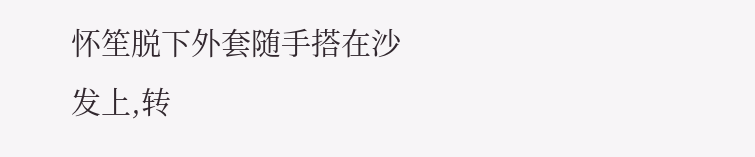怀笙脱下外套随手搭在沙发上,转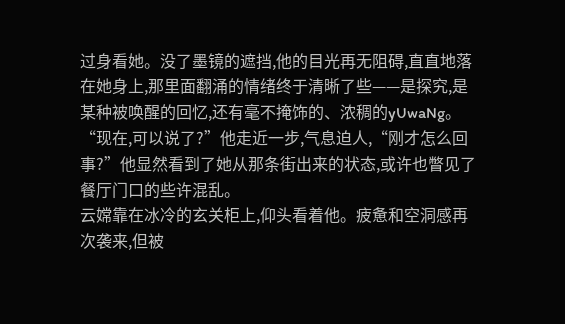过身看她。没了墨镜的遮挡,他的目光再无阻碍,直直地落在她身上,那里面翻涌的情绪终于清晰了些——是探究,是某种被唤醒的回忆,还有毫不掩饰的、浓稠的yUwaNg。
“现在,可以说了?”他走近一步,气息迫人,“刚才怎么回事?”他显然看到了她从那条街出来的状态,或许也瞥见了餐厅门口的些许混乱。
云嫦靠在冰冷的玄关柜上,仰头看着他。疲惫和空洞感再次袭来,但被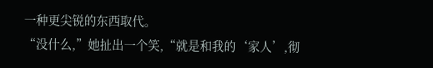一种更尖锐的东西取代。
“没什么,”她扯出一个笑,“就是和我的‘家人’,彻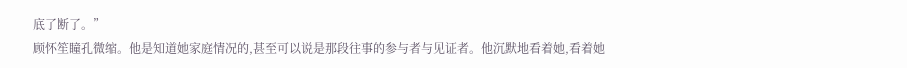底了断了。”
顾怀笙瞳孔微缩。他是知道她家庭情况的,甚至可以说是那段往事的参与者与见证者。他沉默地看着她,看着她